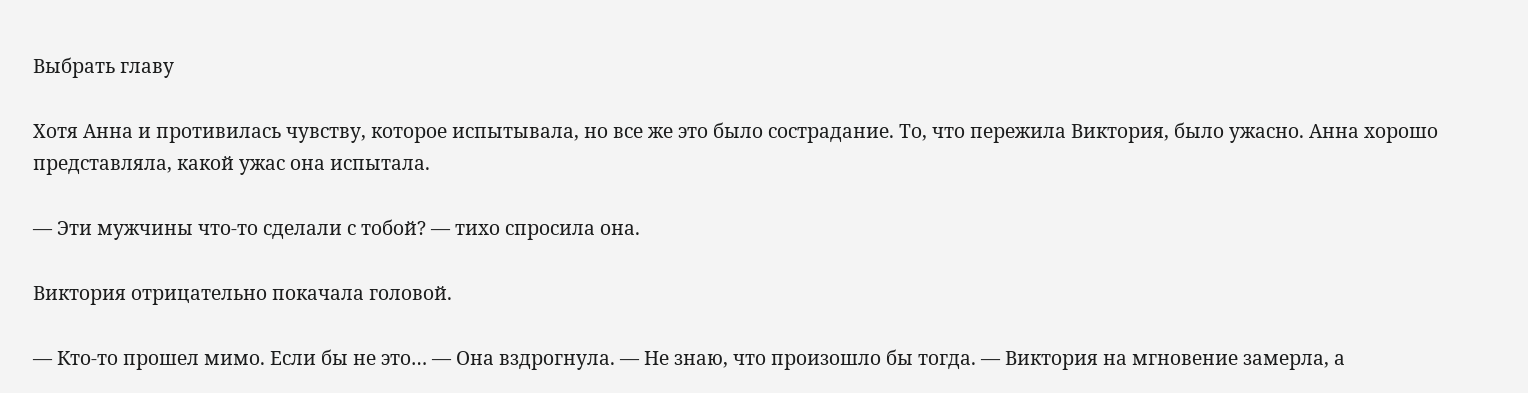Выбрать главу

Хотя Анна и противилась чувству, которое испытывала, но все же это было сострадание. То, что пережила Виктория, было ужасно. Анна хорошо представляла, какой ужас она испытала.

— Эти мужчины что-то сделали с тобой? — тихо спросила она.

Виктория отрицательно покачала головой.

— Кто-то прошел мимо. Если бы не это… — Она вздрогнула. — Не знаю, что произошло бы тогда. — Виктория на мгновение замерла, а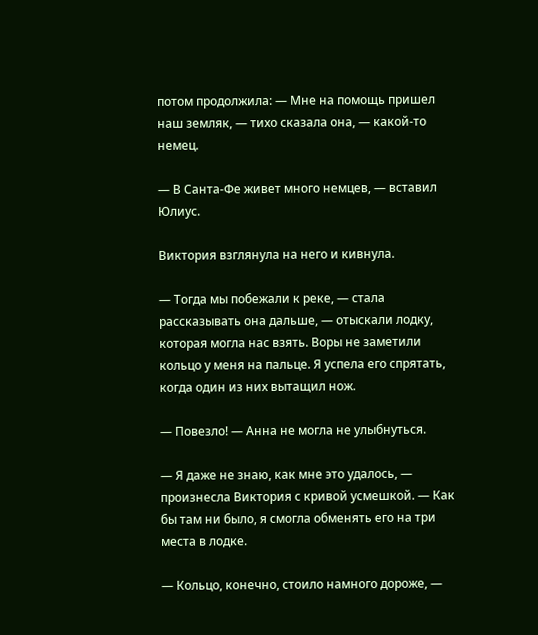потом продолжила: — Мне на помощь пришел наш земляк, — тихо сказала она, — какой-то немец.

— В Санта-Фе живет много немцев, — вставил Юлиус.

Виктория взглянула на него и кивнула.

— Тогда мы побежали к реке, — стала рассказывать она дальше, — отыскали лодку, которая могла нас взять. Воры не заметили кольцо у меня на пальце. Я успела его спрятать, когда один из них вытащил нож.

— Повезло! — Анна не могла не улыбнуться.

— Я даже не знаю, как мне это удалось, — произнесла Виктория с кривой усмешкой. — Как бы там ни было, я смогла обменять его на три места в лодке.

— Кольцо, конечно, стоило намного дороже, —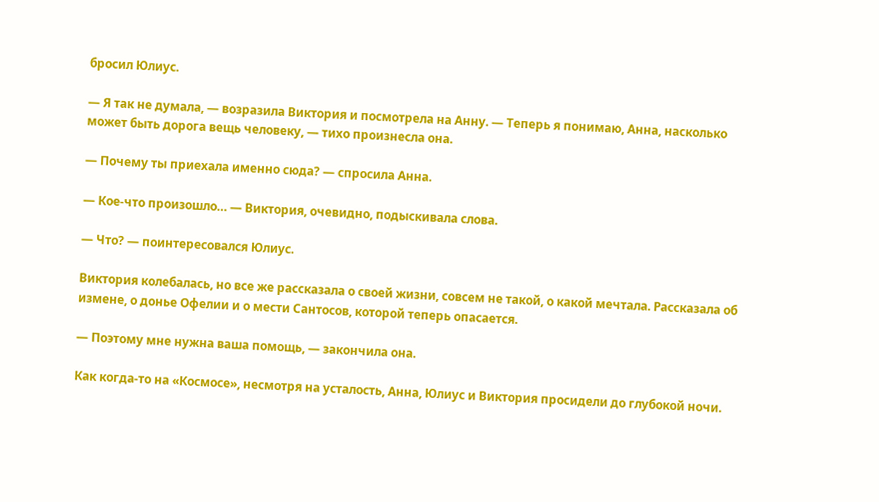бросил Юлиус.

— Я так не думала, — возразила Виктория и посмотрела на Анну. — Теперь я понимаю, Анна, насколько может быть дорога вещь человеку, — тихо произнесла она.

— Почему ты приехала именно сюда? — спросила Анна.

— Кое-что произошло… — Виктория, очевидно, подыскивала слова.

— Что? — поинтересовался Юлиус.

Виктория колебалась, но все же рассказала о своей жизни, совсем не такой, о какой мечтала. Рассказала об измене, о донье Офелии и о мести Сантосов, которой теперь опасается.

— Поэтому мне нужна ваша помощь, — закончила она.

Как когда-то на «Космосе», несмотря на усталость, Анна, Юлиус и Виктория просидели до глубокой ночи.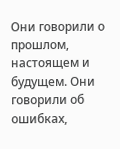Они говорили о прошлом, настоящем и будущем. Они говорили об ошибках,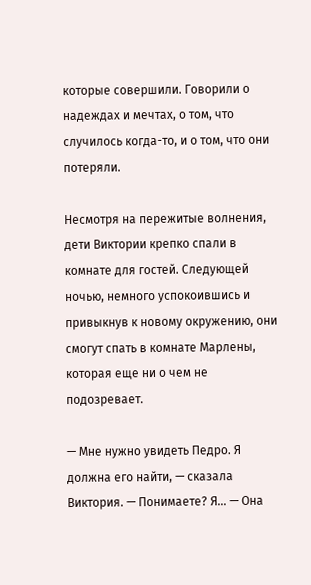которые совершили. Говорили о надеждах и мечтах, о том, что случилось когда-то, и о том, что они потеряли.

Несмотря на пережитые волнения, дети Виктории крепко спали в комнате для гостей. Следующей ночью, немного успокоившись и привыкнув к новому окружению, они смогут спать в комнате Марлены, которая еще ни о чем не подозревает.

— Мне нужно увидеть Педро. Я должна его найти, — сказала Виктория. — Понимаете? Я… — Она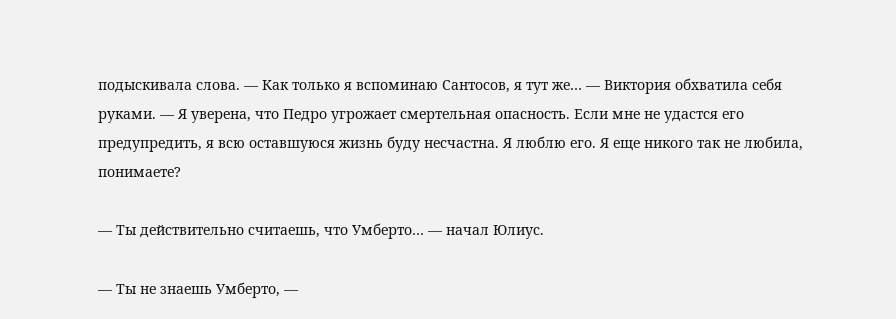подыскивала слова. — Как только я вспоминаю Сантосов, я тут же… — Виктория обхватила себя руками. — Я уверена, что Педро угрожает смертельная опасность. Если мне не удастся его предупредить, я всю оставшуюся жизнь буду несчастна. Я люблю его. Я еще никого так не любила, понимаете?

— Ты действительно считаешь, что Умберто… — начал Юлиус.

— Ты не знаешь Умберто, —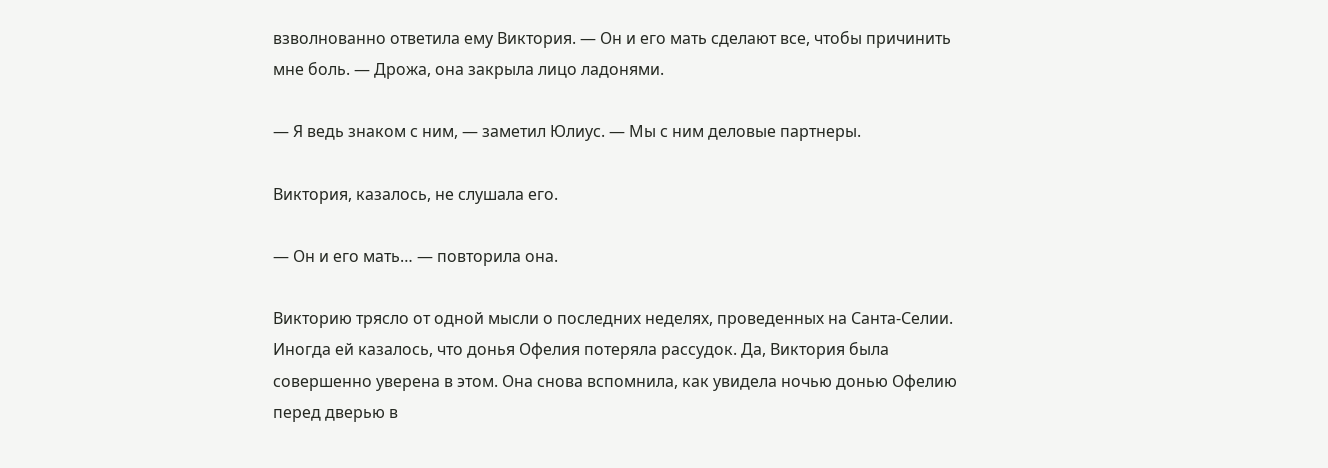взволнованно ответила ему Виктория. — Он и его мать сделают все, чтобы причинить мне боль. — Дрожа, она закрыла лицо ладонями.

— Я ведь знаком с ним, — заметил Юлиус. — Мы с ним деловые партнеры.

Виктория, казалось, не слушала его.

— Он и его мать… — повторила она.

Викторию трясло от одной мысли о последних неделях, проведенных на Санта-Селии. Иногда ей казалось, что донья Офелия потеряла рассудок. Да, Виктория была совершенно уверена в этом. Она снова вспомнила, как увидела ночью донью Офелию перед дверью в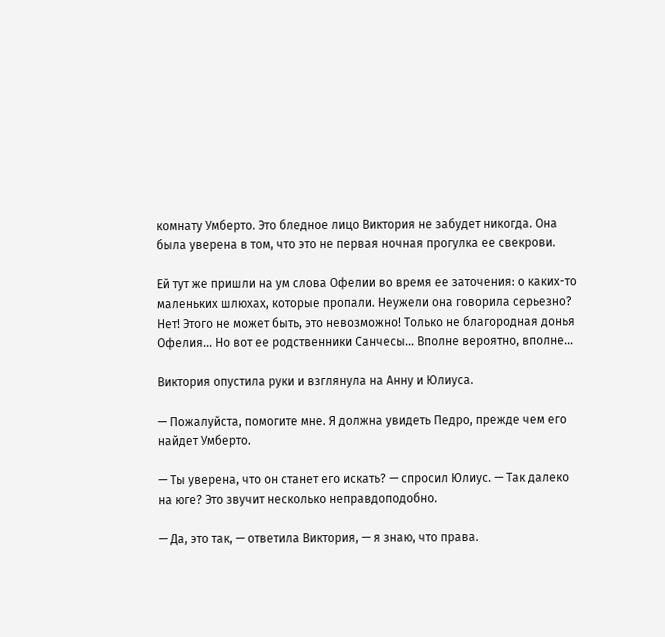комнату Умберто. Это бледное лицо Виктория не забудет никогда. Она была уверена в том, что это не первая ночная прогулка ее свекрови.

Ей тут же пришли на ум слова Офелии во время ее заточения: о каких-то маленьких шлюхах, которые пропали. Неужели она говорила серьезно? Нет! Этого не может быть, это невозможно! Только не благородная донья Офелия… Но вот ее родственники Санчесы… Вполне вероятно, вполне…

Виктория опустила руки и взглянула на Анну и Юлиуса.

— Пожалуйста, помогите мне. Я должна увидеть Педро, прежде чем его найдет Умберто.

— Ты уверена, что он станет его искать? — спросил Юлиус. — Так далеко на юге? Это звучит несколько неправдоподобно.

— Да, это так, — ответила Виктория, — я знаю, что права.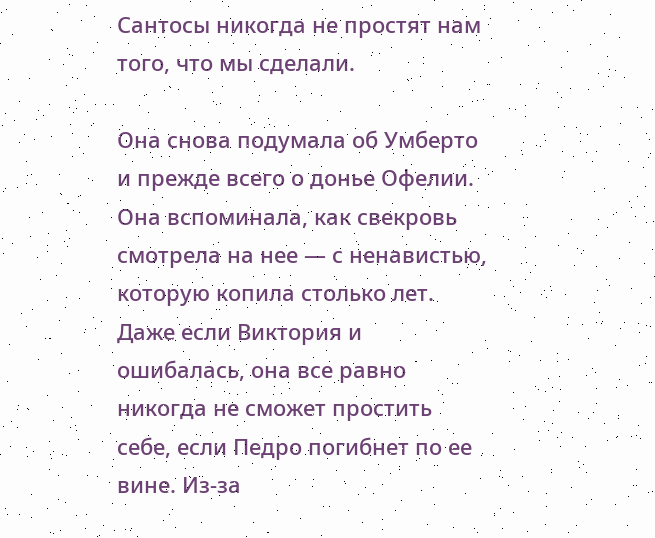Сантосы никогда не простят нам того, что мы сделали.

Она снова подумала об Умберто и прежде всего о донье Офелии. Она вспоминала, как свекровь смотрела на нее — с ненавистью, которую копила столько лет. Даже если Виктория и ошибалась, она все равно никогда не сможет простить себе, если Педро погибнет по ее вине. Из-за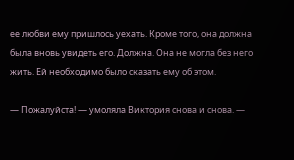ее любви ему пришлось уехать. Кроме того, она должна была вновь увидеть его. Должна. Она не могла без него жить. Ей необходимо было сказать ему об этом.

— Пожалуйста! — умоляла Виктория снова и снова. —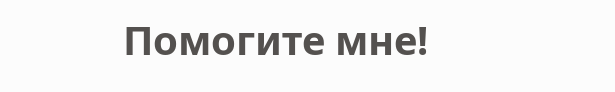Помогите мне!